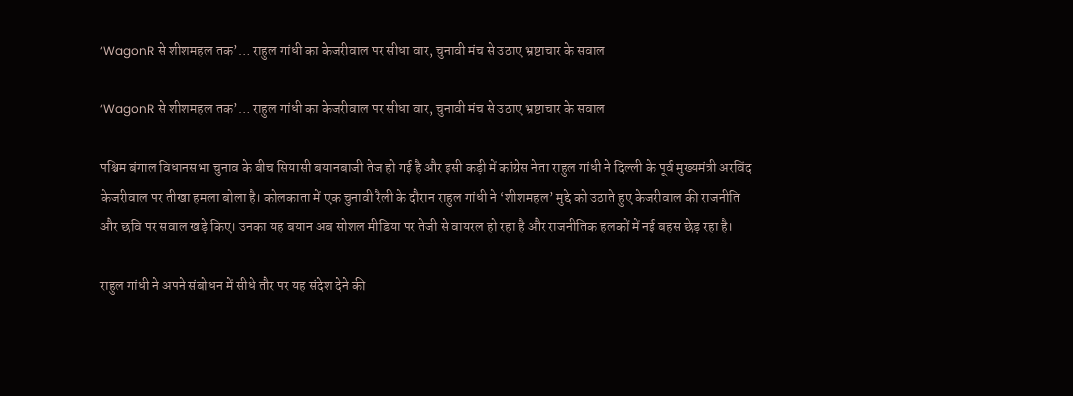‘WagonR से शीशमहल तक’… राहुल गांधी का केजरीवाल पर सीधा वार, चुनावी मंच से उठाए भ्रष्टाचार के सवाल

‘WagonR से शीशमहल तक’… राहुल गांधी का केजरीवाल पर सीधा वार, चुनावी मंच से उठाए भ्रष्टाचार के सवाल

पश्चिम बंगाल विधानसभा चुनाव के बीच सियासी बयानबाजी तेज हो गई है और इसी कड़ी में कांग्रेस नेता राहुल गांधी ने दिल्ली के पूर्व मुख्यमंत्री अरविंद केजरीवाल पर तीखा हमला बोला है। कोलकाता में एक चुनावी रैली के दौरान राहुल गांधी ने ‘शीशमहल’ मुद्दे को उठाते हुए केजरीवाल की राजनीति और छवि पर सवाल खड़े किए। उनका यह बयान अब सोशल मीडिया पर तेजी से वायरल हो रहा है और राजनीतिक हलकों में नई बहस छेड़ रहा है।

राहुल गांधी ने अपने संबोधन में सीधे तौर पर यह संदेश देने की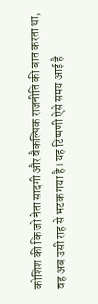कोशिश की कि जो नेता सादगी और वैकल्पिक राजनीति की बात करता था, वह अब उसी राह से भटक गया है। यह टिप्पणी ऐसे समय आई है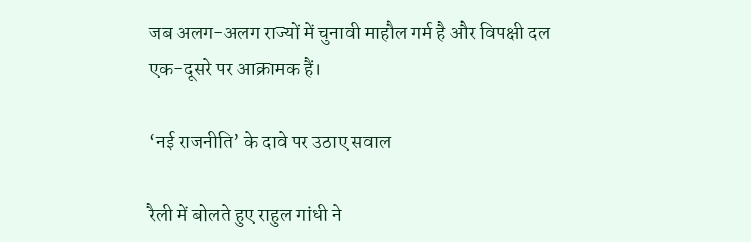जब अलग-अलग राज्यों में चुनावी माहौल गर्म है और विपक्षी दल एक-दूसरे पर आक्रामक हैं।

‘नई राजनीति’ के दावे पर उठाए सवाल

रैली में बोलते हुए राहुल गांधी ने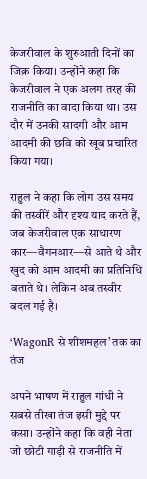केजरीवाल के शुरुआती दिनों का जिक्र किया। उन्होंने कहा कि केजरीवाल ने एक अलग तरह की राजनीति का वादा किया था। उस दौर में उनकी सादगी और आम आदमी की छवि को खूब प्रचारित किया गया।

राहुल ने कहा कि लोग उस समय की तस्वीरें और दृश्य याद करते हैं, जब केजरीवाल एक साधारण कार—वैगनआर—से आते थे और खुद को आम आदमी का प्रतिनिधि बताते थे। लेकिन अब तस्वीर बदल गई है।

‘WagonR से शीशमहल’ तक का तंज

अपने भाषण में राहुल गांधी ने सबसे तीखा तंज इसी मुद्दे पर कसा। उन्होंने कहा कि वही नेता जो छोटी गाड़ी से राजनीति में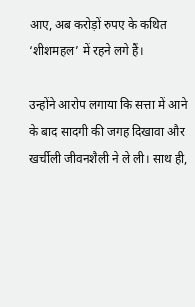आए, अब करोड़ों रुपए के कथित ‘शीशमहल’ में रहने लगे हैं।

उन्होंने आरोप लगाया कि सत्ता में आने के बाद सादगी की जगह दिखावा और खर्चीली जीवनशैली ने ले ली। साथ ही,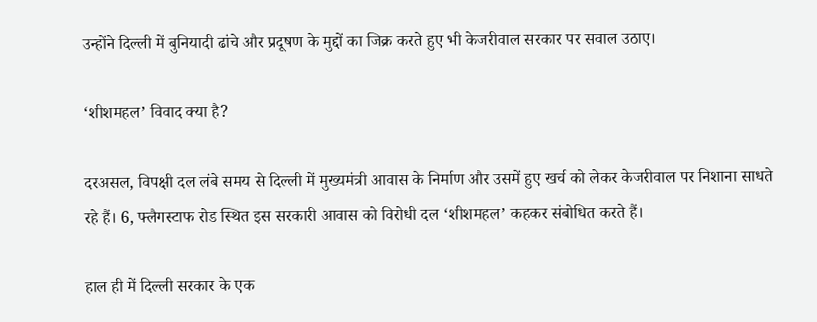उन्होंने दिल्ली में बुनियादी ढांचे और प्रदूषण के मुद्दों का जिक्र करते हुए भी केजरीवाल सरकार पर सवाल उठाए।

‘शीशमहल’ विवाद क्या है?

दरअसल, विपक्षी दल लंबे समय से दिल्ली में मुख्यमंत्री आवास के निर्माण और उसमें हुए खर्च को लेकर केजरीवाल पर निशाना साधते रहे हैं। 6, फ्लैगस्टाफ रोड स्थित इस सरकारी आवास को विरोधी दल ‘शीशमहल’ कहकर संबोधित करते हैं।

हाल ही में दिल्ली सरकार के एक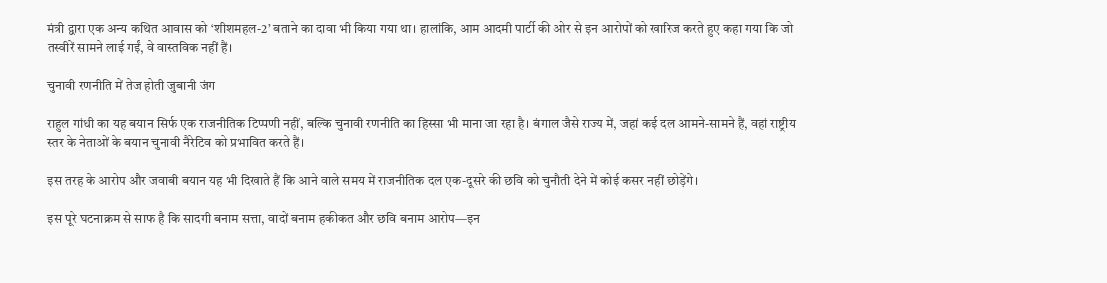मंत्री द्वारा एक अन्य कथित आवास को ‘शीशमहल-2’ बताने का दावा भी किया गया था। हालांकि, आम आदमी पार्टी की ओर से इन आरोपों को खारिज करते हुए कहा गया कि जो तस्वीरें सामने लाई गईं, वे वास्तविक नहीं हैं।

चुनावी रणनीति में तेज होती जुबानी जंग

राहुल गांधी का यह बयान सिर्फ एक राजनीतिक टिप्पणी नहीं, बल्कि चुनावी रणनीति का हिस्सा भी माना जा रहा है। बंगाल जैसे राज्य में, जहां कई दल आमने-सामने हैं, वहां राष्ट्रीय स्तर के नेताओं के बयान चुनावी नैरेटिव को प्रभावित करते हैं।

इस तरह के आरोप और जवाबी बयान यह भी दिखाते हैं कि आने वाले समय में राजनीतिक दल एक-दूसरे की छवि को चुनौती देने में कोई कसर नहीं छोड़ेंगे।

इस पूरे घटनाक्रम से साफ है कि सादगी बनाम सत्ता, वादों बनाम हकीकत और छवि बनाम आरोप—इन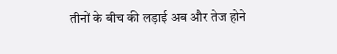तीनों के बीच की लड़ाई अब और तेज होने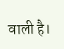वाली है।